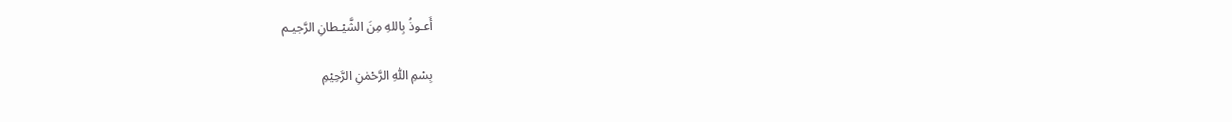أَعـوذُ بِاللهِ مِنَ الشَّيْـطانِ الرَّجيـم

بِسْمِ اللّٰهِ الرَّحْمٰنِ الرَّحِيْمِ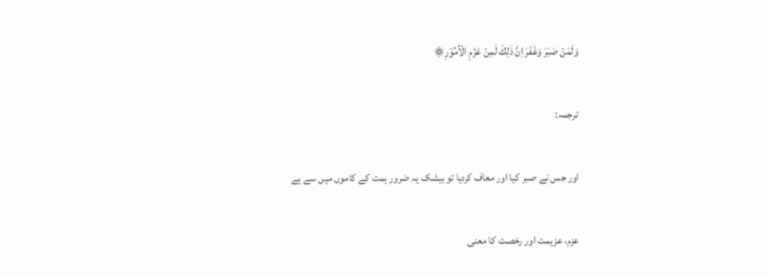وَلَمَنۡ صَبَرَ وَغَفَرَ اِنَّ ذٰلِكَ لَمِنۡ عَزۡمِ الۡاُمُوۡرِ۞

ترجمہ:

اور جس نے صبر کیا اور معاف کردیا تو بیشک یہ ضرور ہمت کے کاموں میں سے ہے

عزم، عزیمت اور رخصت کا معنی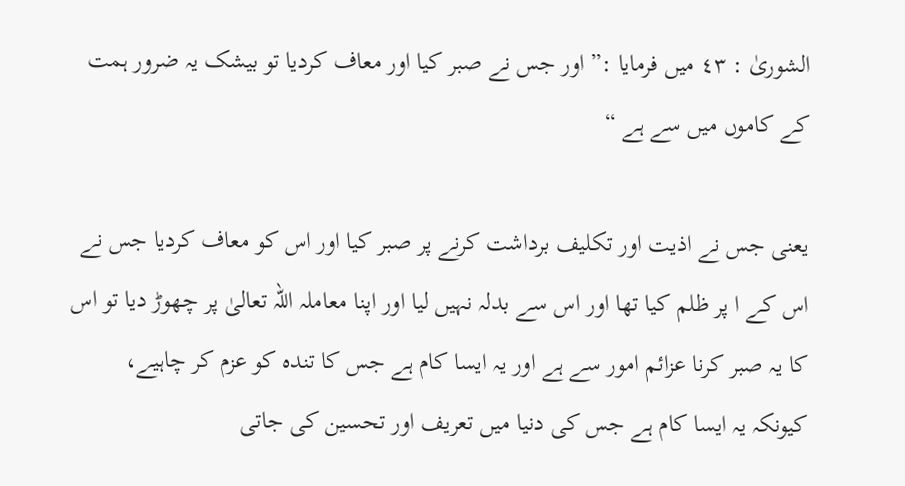الشوریٰ : ٤٣ میں فرمایا :” اور جس نے صبر کیا اور معاف کردیا تو بیشک یہ ضرور ہمت کے کاموں میں سے ہے “

یعنی جس نے اذیت اور تکلیف برداشت کرنے پر صبر کیا اور اس کو معاف کردیا جس نے اس کے ا پر ظلم کیا تھا اور اس سے بدلہ نہیں لیا اور اپنا معاملہ اللہ تعالیٰ پر چھوڑ دیا تو اس کا یہ صبر کرنا عزائم امور سے ہے اور یہ ایسا کام ہے جس کا تندہ کو عزم کر چاہیے، کیونکہ یہ ایسا کام ہے جس کی دنیا میں تعریف اور تحسین کی جاتی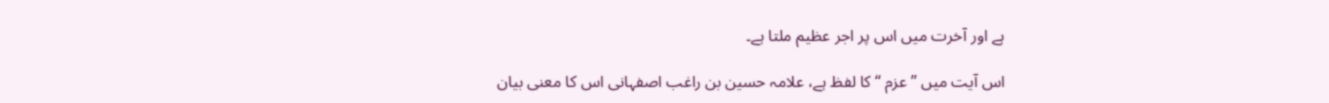ہے اور آخرت میں اس پر اجر عظیم ملتا ہے۔

اس آیت میں ” عزم “ کا لفظ ہے، علامہ حسین بن راغب اصفہانی اس کا معنی بیان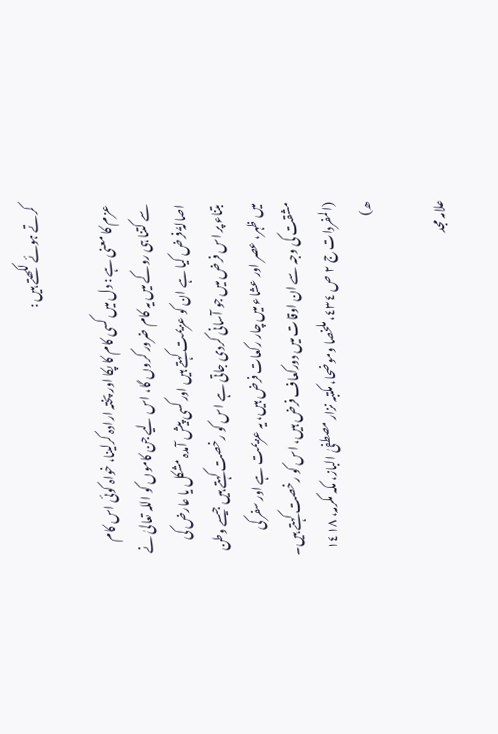کرتے ہوئے لکھتے ہیں :

عزم کا معنی ہے : دل میں کسی کام کا پکا اور پختہ ارادہ کرلینا، خواہ کوئی اس کام سے کتنا ہی روکے میں یہ کام ضرور کروں گا، اس لیے جن کاموں کو اللہ تعالیٰ نے اصالۃُ فرض کیا ہے ان کو عزیمت کہتے ہیں اور کسی پیش آمدہ مشکل یا عارض کی بتناء پر اس فرض میں جو آسانی کردی جاتی ہے اس کو رخصت کہتے ہیں جیسے وطن میں ظہر، عصر اور عشاء میں چار رکعات فرض ہیں، یہ عزیمت ہے اور سفر کی مشقت کی وجہ سے ان اوقات میں دورکعاف فرض ہیں، اس کو رخصت کہتے ہیں۔ (المفردات ج ٢ ص ٤٣٤، ملخصا وموضحا، مکتبہ نزار مصطفیٰ الباز، مکہ مکرمہ، ١٤١٨ ھ)

علامہ مجد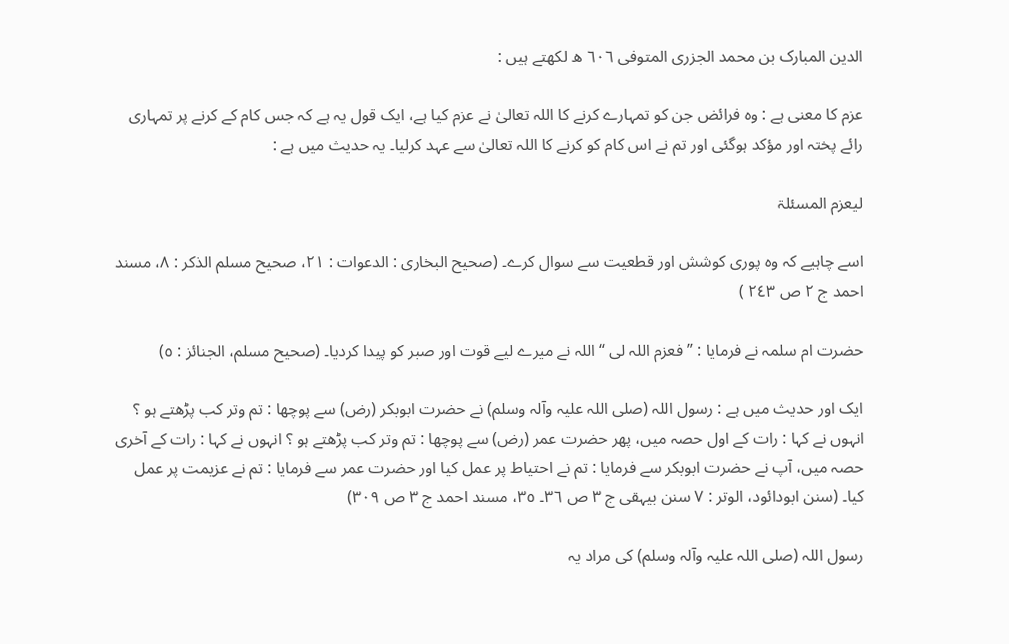الدین المبارک بن محمد الجزری المتوفی ٦٠٦ ھ لکھتے ہیں :

عزم کا معنی ہے : وہ فرائض جن کو تمہارے کرنے کا اللہ تعالیٰ نے عزم کیا ہے، ایک قول یہ ہے کہ جس کام کے کرنے پر تمہاری رائے پختہ اور مؤکد ہوگئی اور تم نے اس کام کو کرنے کا اللہ تعالیٰ سے عہد کرلیا۔ یہ حدیث میں ہے :

لیعزم المسئلۃ

اسے چاہیے کہ وہ پوری کوشش اور قطعیت سے سوال کرے۔ (صحیح البخاری : الدعوات : ٢١، صحیح مسلم الذکر : ٨، مسند احمد ج ٢ ص ٢٤٣ )

حضرت ام سلمہ نے فرمایا : ” فعزم اللہ لی “ اللہ نے میرے لیے قوت اور صبر کو پیدا کردیا۔ (صحیح مسلم، الجنائز : ٥)

ایک اور حدیث میں ہے : رسول اللہ (صلی اللہ علیہ وآلہ وسلم) نے حضرت ابوبکر (رض) سے پوچھا : تم وتر کب پڑھتے ہو ؟ انہوں نے کہا : رات کے اول حصہ میں، پھر حضرت عمر (رض) سے پوچھا : تم وتر کب پڑھتے ہو ؟ انہوں نے کہا : رات کے آخری حصہ میں، آپ نے حضرت ابوبکر سے فرمایا : تم نے احتیاط پر عمل کیا اور حضرت عمر سے فرمایا : تم نے عزیمت پر عمل کیا۔ (سنن ابودائود، الوتر : ٧ سنن بیہقی ج ٣ ص ٣٦۔ ٣٥، مسند احمد ج ٣ ص ٣٠٩)

رسول اللہ (صلی اللہ علیہ وآلہ وسلم) کی مراد یہ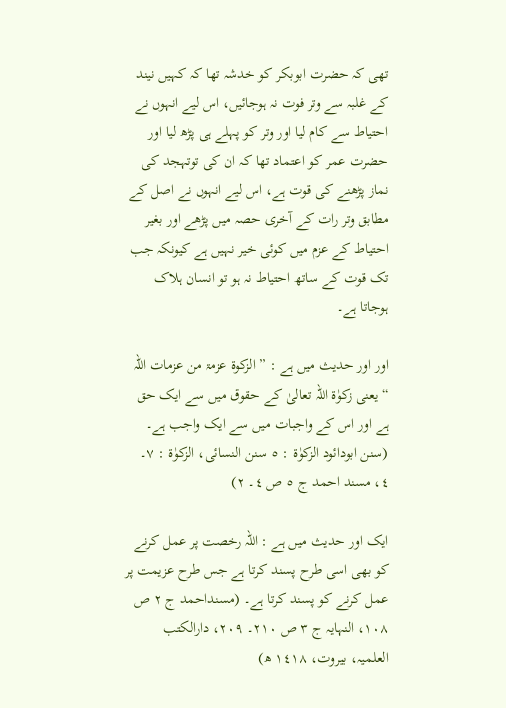تھی کہ حضرت ابوبکر کو خدشہ تھا کہ کہیں نیند کے غلبہ سے وتر فوت نہ ہوجائیں، اس لیے انہوں نے احتیاط سے کام لیا اور وتر کو پہلے ہی پڑھ لیا اور حضرت عمر کو اعتماد تھا کہ ان کی توتہجد کی نماز پڑھنے کی قوت ہے، اس لیے انہوں نے اصل کے مطابق وتر رات کے آخری حصہ میں پڑھے اور بغیر احتیاط کے عزم میں کوئی خیر نہیں ہے کیونکہ جب تک قوت کے ساتھ احتیاط نہ ہو تو انسان ہلاک ہوجاتا ہے۔

اور اور حدیث میں ہے : ” الزکوۃ عزمۃ من عزمات اللہ “ یعنی زکوٰۃ اللہ تعالیٰ کے حقوق میں سے ایک حق ہے اور اس کے واجبات میں سے ایک واجب ہے۔ (سنن ابودائود الزکوٰۃ : ٥ سنن النسائی، الزکوٰۃ : ٧۔ ٤، مسند احمد ج ٥ ص ٤۔ ٢)

ایک اور حدیث میں ہے : اللہ رخصت پر عمل کرنے کو بھی اسی طرح پسند کرتا ہے جس طرح عزیمت پر عمل کرنے کو پسند کرتا ہے۔ (مسنداحمد ج ٢ ص ١٠٨، النہایہ ج ٣ ص ٢١٠۔ ٢٠٩، دارالکتب العلمیہ، بیروت، ١٤١٨ ھ)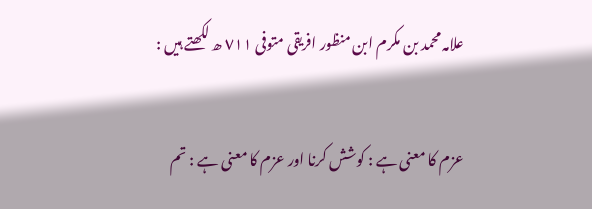علامہ محمد بن مکرم ابن منظور افریقی متوفی ٧١١ ھ لکھتے ہیں :

عزم کا معنی ہے : کوشش کرنا اور عزم کا معنی ہے : تم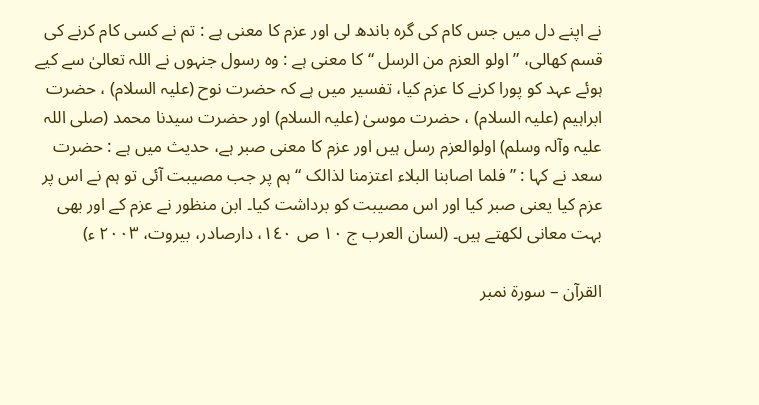نے اپنے دل میں جس کام کی گرہ باندھ لی اور عزم کا معنی ہے : تم نے کسی کام کرنے کی قسم کھالی، ” اولو العزم من الرسل “ کا معنی ہے : وہ رسول جنہوں نے اللہ تعالیٰ سے کیے ہوئے عہد کو پورا کرنے کا عزم کیا، تفسیر میں ہے کہ حضرت نوح (علیہ السلام) ، حضرت ابراہیم (علیہ السلام) ، حضرت موسیٰ (علیہ السلام) اور حضرت سیدنا محمد (صلی اللہ علیہ وآلہ وسلم) اولوالعزم رسل ہیں اور عزم کا معنی صبر ہے، حدیث میں ہے : حضرت سعد نے کہا : ” فلما اصابنا البلاء اعتزمنا لذالک “ ہم پر جب مصیبت آئی تو ہم نے اس پر عزم کیا یعنی صبر کیا اور اس مصیبت کو برداشت کیا۔ ابن منظور نے عزم کے اور بھی بہت معانی لکھتے ہیں۔ (لسان العرب ج ١٠ ص ١٤٠، دارصادر، بیروت، ٢٠٠٣ ء)

القرآن – سورۃ نمبر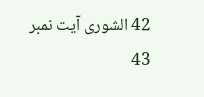42 الشورى آیت نمبر 43